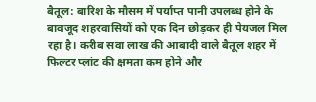बैतूल: बारिश के मौसम में पर्याप्त पानी उपलब्ध होने के बावजूद शहरवासियों को एक दिन छोड़कर ही पेयजल मिल रहा है। करीब सवा लाख की आबादी वाले बैतूल शहर में फिल्टर प्लांट की क्षमता कम होने और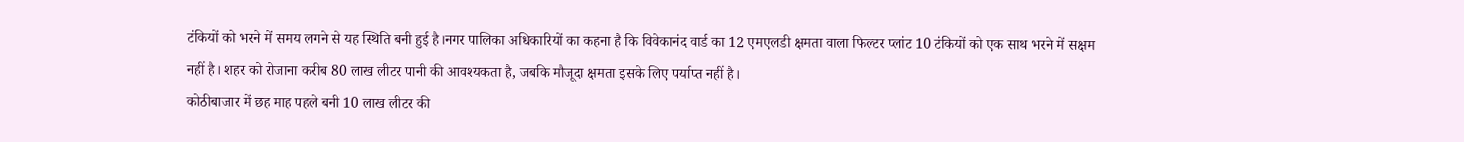टंकियों को भरने में समय लगने से यह स्थिति बनी हुई है।नगर पालिका अधिकारियों का कहना है कि विवेकानंद वार्ड का 12 एमएलडी क्षमता वाला फिल्टर प्लांट 10 टंकियों को एक साथ भरने में सक्षम नहीं है। शहर को रोजाना करीब 80 लाख लीटर पानी की आवश्यकता है, जबकि मौजूदा क्षमता इसके लिए पर्याप्त नहीं है।
कोठीबाजार में छह माह पहले बनी 10 लाख लीटर की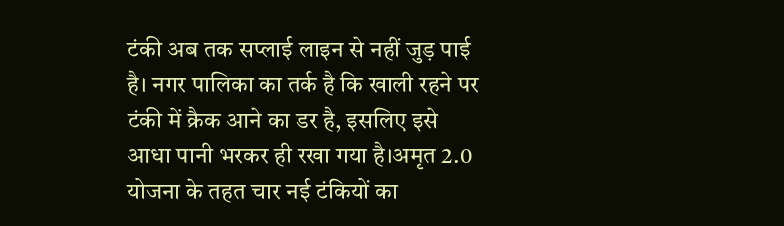टंकी अब तक सप्लाई लाइन से नहीं जुड़ पाई है। नगर पालिका का तर्क है कि खाली रहने पर टंकी में क्रैक आने का डर है, इसलिए इसे आधा पानी भरकर ही रखा गया है।अमृत 2.0 योजना के तहत चार नई टंकियों का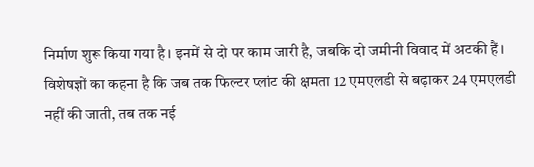निर्माण शुरू किया गया है। इनमें से दो पर काम जारी है, जबकि दो जमीनी विवाद में अटकी हैं।
विशेषज्ञों का कहना है कि जब तक फिल्टर प्लांट की क्षमता 12 एमएलडी से बढ़ाकर 24 एमएलडी नहीं की जाती, तब तक नई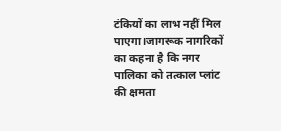टंकियों का लाभ नहीं मिल पाएगा।जागरूक नागरिकों का कहना है कि नगर पालिका को तत्काल प्लांट की क्षमता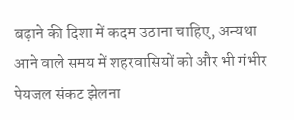बढ़ाने की दिशा में कदम उठाना चाहिए, अन्यथा आने वाले समय में शहरवासियों को और भी गंभीर पेयजल संकट झेलना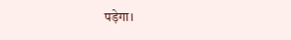पड़ेगा।